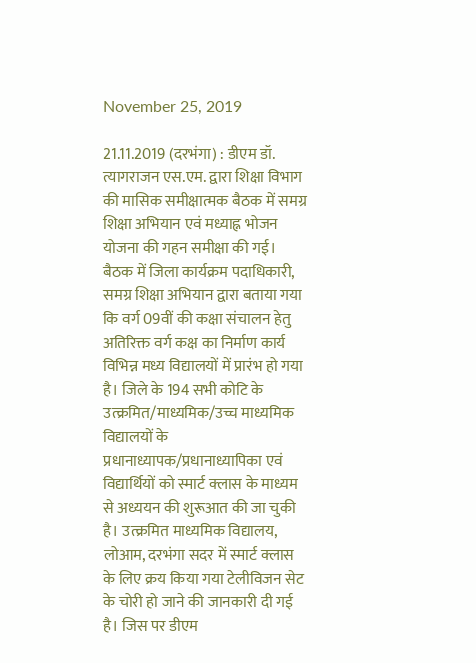November 25, 2019

21.11.2019 (दरभंगा) : डीएम डॉ. त्यागराजन एस.एम. द्वारा शिक्षा विभाग की मासिक समीक्षात्मक बैठक में समग्र शिक्षा अभियान एवं मध्याह्न भोजन योजना की गहन समीक्षा की गई। बैठक में जिला कार्यक्रम पदाधिकारी, समग्र शिक्षा अभियान द्वारा बताया गया कि वर्ग 09वीं की कक्षा संचालन हेतु अतिरिक्त वर्ग कक्ष का निर्माण कार्य विभिन्न मध्य विद्यालयों में प्रारंभ हो गया है। जिले के 194 सभी कोटि के उत्क्रमित/माध्यमिक/उच्च माध्यमिक विद्यालयों के प्रधानाध्यापक/प्रधानाध्यापिका एवं विद्यार्थियों को स्मार्ट क्लास के माध्यम से अध्ययन की शुरूआत की जा चुकी है। उत्क्रमित माध्यमिक विद्यालय, लोआम, दरभंगा सदर में स्मार्ट क्लास के लिए क्रय किया गया टेलीविजन सेट के चोरी हो जाने की जानकारी दी गई है। जिस पर डीएम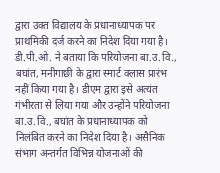द्वारा उक्त विद्यालय के प्रधानाध्यापक पर प्राथमिकी दर्ज करने का निदेश दिया गया है। डी.पी.ओ. ने बताया कि परियोजना बा.उ.वि., बघांत, मनीगाछी के द्वारा स्मार्ट क्लास प्रारंभ नहीं किया गया है। डीएम द्वारा इसे अत्यंत गंभीरता से लिया गया और उन्होंने परियोजना बा.उ.वि., बघांत के प्रधानाध्यापक को निलंबित करने का निदेश दिया है। असैनिक संभाग अन्तर्गत विभिन्न योजनाओं की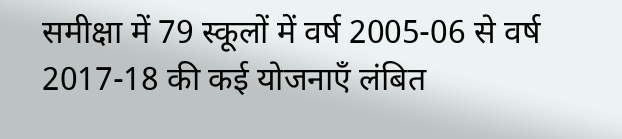समीक्षा में 79 स्कूलों में वर्ष 2005-06 से वर्ष 2017-18 की कई योजनाएँ लंबित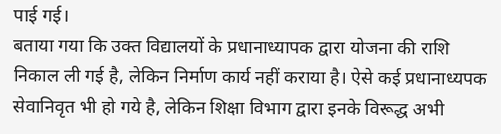पाई गई।
बताया गया कि उक्त विद्यालयों के प्रधानाध्यापक द्वारा योजना की राशि निकाल ली गई है, लेकिन निर्माण कार्य नहीं कराया है। ऐसे कई प्रधानाध्यपक सेवानिवृत भी हो गये है, लेकिन शिक्षा विभाग द्वारा इनके विरूद्ध अभी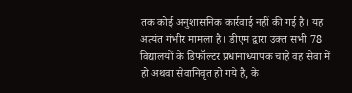तक कोई अनुशासनिक कार्रवाई नहीं की गई है। यह अत्यंत गंभीर मामला है। डीएम द्वारा उक्त सभी 78 विद्यालयों के डिफॉल्टर प्रधानाध्यापक चाहे वह सेवा में हो अथवा सेवानिवृत हो गये है, के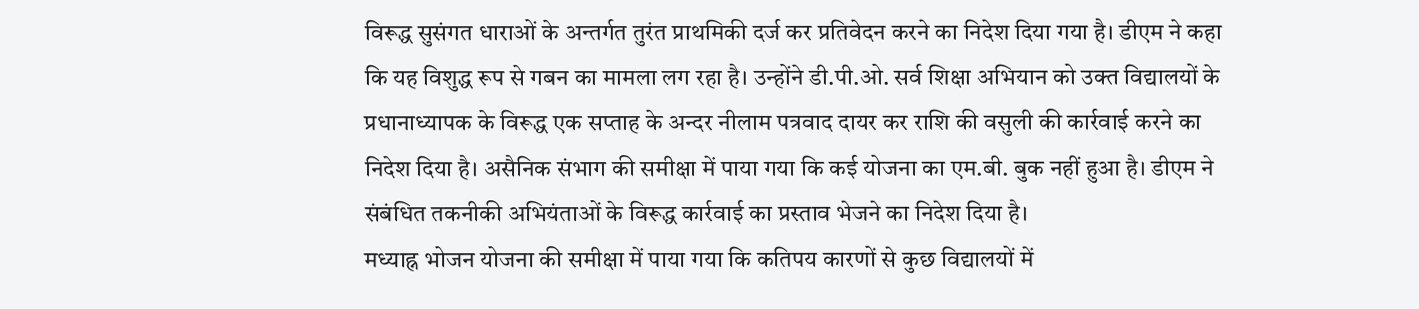विरूद्ध सुसंगत धाराओं के अन्तर्गत तुरंत प्राथमिकी दर्ज कर प्रतिवेदन करने का निदेश दिया गया है। डीएम ने कहा कि यह विशुद्ध रूप से गबन का मामला लग रहा है। उन्होंने डी.पी.ओ. सर्व शिक्षा अभियान को उक्त विद्यालयों के प्रधानाध्यापक के विरूद्ध एक सप्ताह के अन्दर नीलाम पत्रवाद दायर कर राशि की वसुली की कार्रवाई करने का निदेश दिया है। असैनिक संभाग की समीक्षा में पाया गया कि कई योजना का एम.बी. बुक नहीं हुआ है। डीएम ने संबंधित तकनीकी अभियंताओं के विरूद्ध कार्रवाई का प्रस्ताव भेजने का निदेश दिया है।
मध्याह्न भोजन योजना की समीक्षा में पाया गया कि कतिपय कारणों से कुछ विद्यालयों में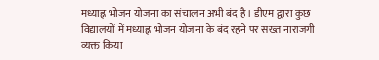मध्याह्न भोजन योजना का संचालन अभी बंद है। डीएम द्वारा कुछ विद्यालयों में मध्याह्न भोजन योजना के बंद रहने पर सख्त नाराजगी व्यक्त किया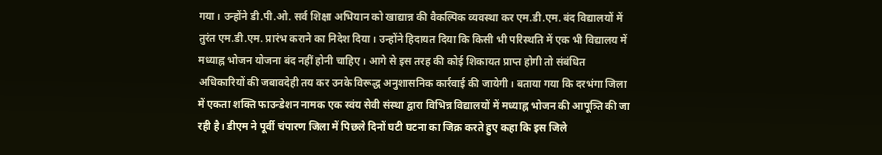गया। उन्होंने डी.पी.ओ. सर्व शिक्षा अभियान को खाद्यान्न की वैकल्पिक व्यवस्था कर एम.डी.एम. बंद विद्यालयों में तुरंत एम.डी.एम. प्रारंभ कराने का निदेश दिया। उन्होंने हिदायत दिया कि किसी भी परिस्थति में एक भी विद्यालय में मध्याह्न भोजन योजना बंद नहीं होनी चाहिए। आगे से इस तरह की कोई शिकायत प्राप्त होगी तो संबंधित अधिकारियों की जबावदेही तय कर उनके विरूद्ध अनुशासनिक कार्रवाई की जायेगी। बताया गया कि दरभंगा जिला में एकता शक्ति फाउन्डेशन नामक एक स्वंय सेवी संस्था द्वारा विभिन्न विद्यालयों में मध्याह्न भोजन की आपूत्र्ति की जा रही है। डीएम ने पूर्वी चंपारण जिला में पिछले दिनों घटी घटना का जिक्र करते हुए कहा कि इस जिले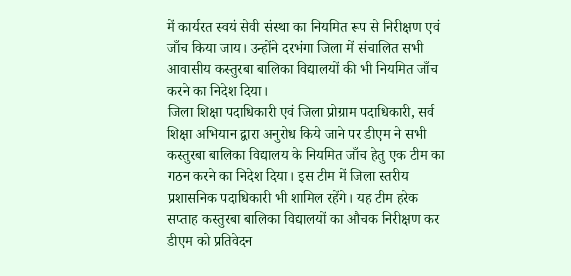में कार्यरत स्वयं सेवी संस्था का नियमित रूप से निरीक्षण एवं जाँच किया जाय। उन्होंने दरभंगा जिला में संचालित सभी आवासीय कस्तुरबा बालिका विद्यालयों की भी नियमित जाँच करने का निदेश दिया।
जिला शिक्षा पदाधिकारी एवं जिला प्रोग्राम पदाधिकारी, सर्व शिक्षा अभियान द्वारा अनुरोध किये जाने पर डीएम ने सभी कस्तुरबा बालिका विद्यालय के नियमित जाँच हेतु एक टीम का गठन करने का निदेश दिया। इस टीम में जिला स्तरीय प्रशासनिक पदाधिकारी भी शामिल रहेंगे। यह टीम हरेक सप्ताह कस्तुरबा बालिका विद्यालयों का औचक निरीक्षण कर डीएम को प्रतिवेदन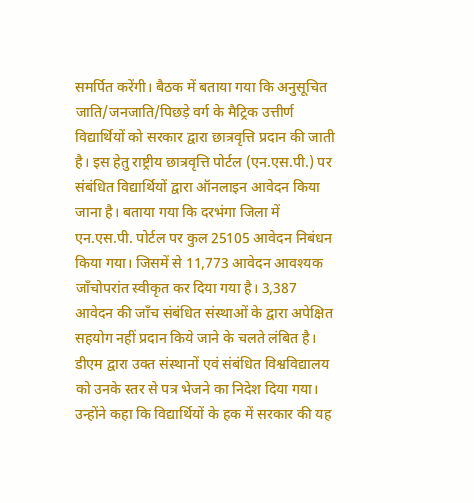समर्पित करेंगी। बैठक में बताया गया कि अनुसूचित जाति/जनजाति/पिछड़े वर्ग के मैट्रिक उत्तीर्ण विद्यार्थियों को सरकार द्वारा छात्रवृत्ति प्रदान की जाती है। इस हेतु राष्ट्रीय छात्रवृत्ति पोर्टल (एन.एस.पी.) पर संबंधित विद्यार्थियों द्वारा ऑनलाइन आवेदन किया जाना है। बताया गया कि दरभंगा जिला में एन.एस.पी. पोर्टल पर कुल 25105 आवेदन निबंधन किया गया। जिसमें से 11,773 आवेदन आवश्यक जाँचोपरांत स्वीकृत कर दिया गया है। 3,387 आवेदन की जाँच संबंधित संस्थाओं के द्वारा अपेक्षित सहयोग नहीं प्रदान किये जाने के चलते लंबित है। डीएम द्वारा उक्त संस्थानों एवं संबंधित विश्वविद्यालय को उनके स्तर से पत्र भेजने का निदेश दिया गया। उन्होंने कहा कि विद्यार्थियों के हक में सरकार की यह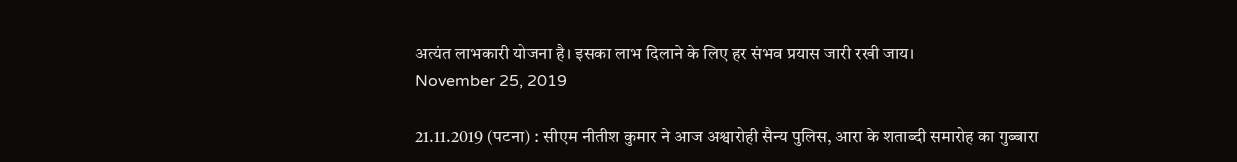अत्यंत लाभकारी योजना है। इसका लाभ दिलाने के लिए हर संभव प्रयास जारी रखी जाय।
November 25, 2019

21.11.2019 (पटना) : सीएम नीतीश कुमार ने आज अश्वारोही सैन्य पुलिस, आरा के शताब्दी समारोह का गुब्बारा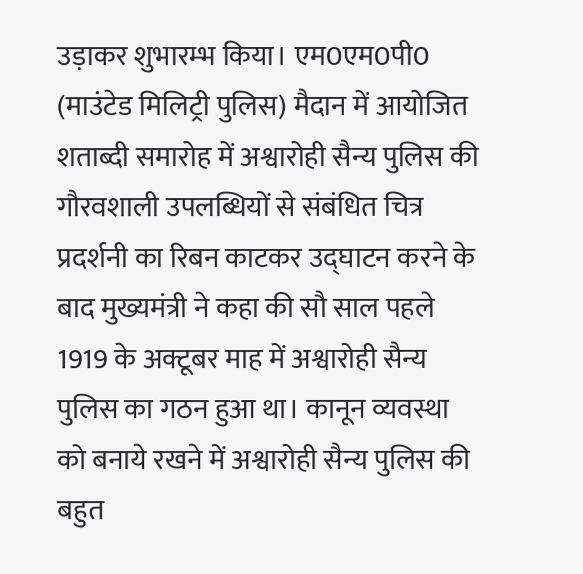उड़ाकर शुभारम्भ किया। एम0एम0पी0 (माउंटेड मिलिट्री पुलिस) मैदान में आयोजित शताब्दी समारोह में अश्वारोही सैन्य पुलिस की गौरवशाली उपलब्धियों से संबंधित चित्र प्रदर्शनी का रिबन काटकर उद्घाटन करने के बाद मुख्यमंत्री ने कहा की सौ साल पहले 1919 के अक्टूबर माह में अश्वारोही सैन्य पुलिस का गठन हुआ था। कानून व्यवस्था को बनाये रखने में अश्वारोही सैन्य पुलिस की बहुत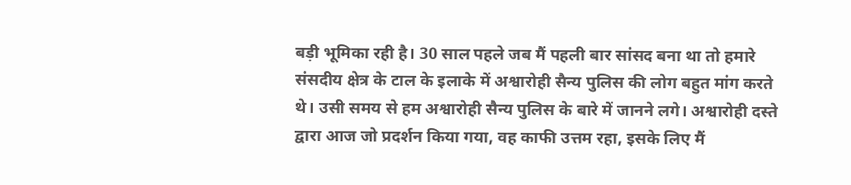बड़ी भूमिका रही है। 30 साल पहले जब मैं पहली बार सांसद बना था तो हमारे संसदीय क्षेत्र के टाल के इलाके में अश्वारोही सैन्य पुलिस की लोग बहुत मांग करते थे। उसी समय से हम अश्वारोही सैन्य पुलिस के बारे में जानने लगे। अश्वारोही दस्ते द्वारा आज जो प्रदर्शन किया गया, वह काफी उत्तम रहा, इसके लिए मैं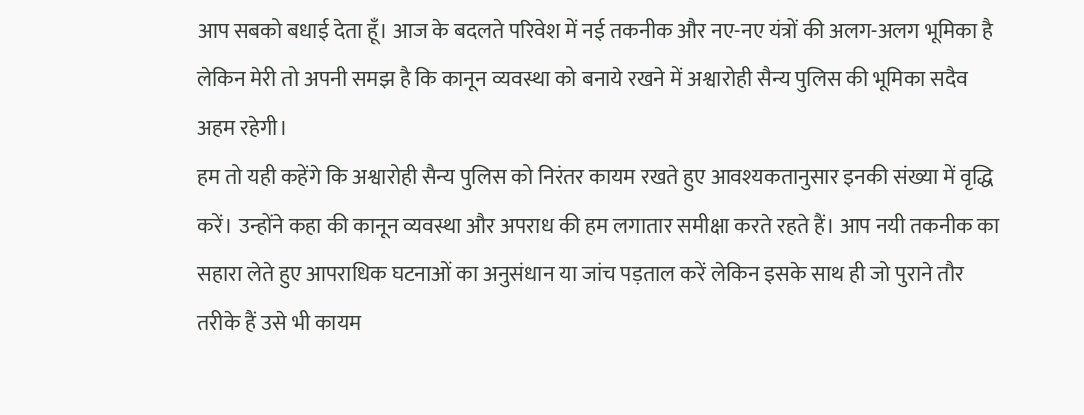आप सबको बधाई देता हूँ। आज के बदलते परिवेश में नई तकनीक और नए-नए यंत्रों की अलग-अलग भूमिका है लेकिन मेरी तो अपनी समझ है कि कानून व्यवस्था को बनाये रखने में अश्वारोही सैन्य पुलिस की भूमिका सदैव अहम रहेगी।
हम तो यही कहेंगे कि अश्वारोही सैन्य पुलिस को निरंतर कायम रखते हुए आवश्यकतानुसार इनकी संख्या में वृद्धि करें। उन्होंने कहा की कानून व्यवस्था और अपराध की हम लगातार समीक्षा करते रहते हैं। आप नयी तकनीक का सहारा लेते हुए आपराधिक घटनाओं का अनुसंधान या जांच पड़ताल करें लेकिन इसके साथ ही जो पुराने तौर तरीके हैं उसे भी कायम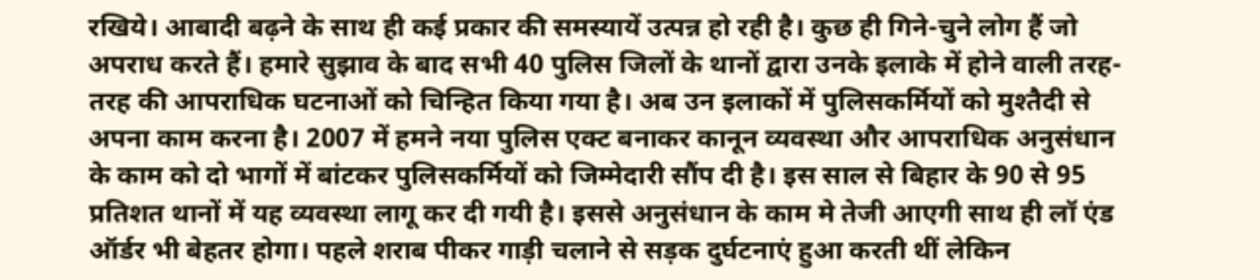रखिये। आबादी बढ़ने के साथ ही कई प्रकार की समस्यायें उत्पन्न हो रही है। कुछ ही गिने-चुने लोग हैं जो अपराध करते हैं। हमारे सुझाव के बाद सभी 40 पुलिस जिलों के थानों द्वारा उनके इलाके में होने वाली तरह-तरह की आपराधिक घटनाओं को चिन्हित किया गया है। अब उन इलाकों में पुलिसकर्मियों को मुश्तैदी से अपना काम करना है। 2007 में हमने नया पुलिस एक्ट बनाकर कानून व्यवस्था और आपराधिक अनुसंधान के काम को दो भागों में बांटकर पुलिसकर्मियों को जिम्मेदारी सौंप दी है। इस साल से बिहार के 90 से 95 प्रतिशत थानों में यह व्यवस्था लागू कर दी गयी है। इससे अनुसंधान के काम मे तेजी आएगी साथ ही लॉ एंड ऑर्डर भी बेहतर होगा। पहले शराब पीकर गाड़ी चलाने से सड़क दुर्घटनाएं हुआ करती थीं लेकिन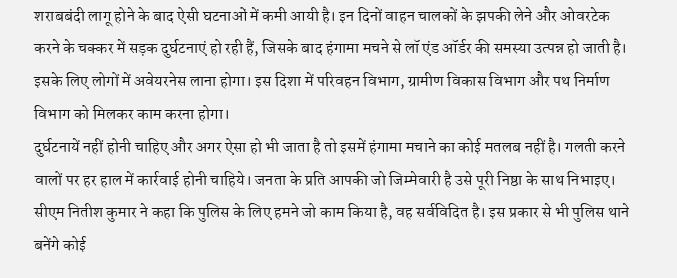शराबबंदी लागू होने के बाद ऐसी घटनाओं में कमी आयी है। इन दिनों वाहन चालकों के झपकी लेने और ओवरटेक करने के चक्कर में सड़क दुर्घटनाएं हो रही हैं, जिसके बाद हंगामा मचने से लॉ एंड ऑर्डर की समस्या उत्पन्न हो जाती है। इसके लिए लोगों में अवेयरनेस लाना होगा। इस दिशा में परिवहन विभाग, ग्रामीण विकास विभाग और पथ निर्माण विभाग को मिलकर काम करना होगा।
दुर्घटनायें नहीं होनी चाहिए और अगर ऐसा हो भी जाता है तो इसमें हंगामा मचाने का कोई मतलब नहीं है। गलती करने वालों पर हर हाल में कार्रवाई होनी चाहिये। जनता के प्रति आपकी जो जिम्मेवारी है उसे पूरी निष्ठा के साथ निभाइए। सीएम नितीश कुमार ने कहा कि पुलिस के लिए हमने जो काम किया है, वह सर्वविदित है। इस प्रकार से भी पुलिस थाने बनेंगे कोई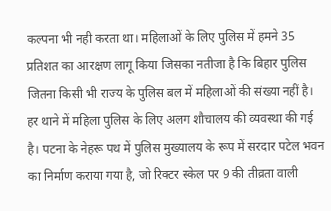कल्पना भी नही करता था। महिलाओं के लिए पुलिस में हमने 35 प्रतिशत का आरक्षण लागू किया जिसका नतीजा है कि बिहार पुलिस जितना किसी भी राज्य के पुलिस बल में महिलाओं की संख्या नहीं है। हर थाने में महिला पुलिस के लिए अलग शौचालय की व्यवस्था की गई है। पटना के नेहरू पथ में पुलिस मुख्यालय के रूप में सरदार पटेल भवन का निर्माण कराया गया है, जो रिक्टर स्केल पर 9 की तीव्रता वाली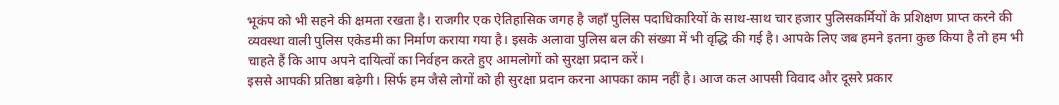भूकंप को भी सहने की क्षमता रखता है। राजगीर एक ऐतिहासिक जगह है जहाँ पुलिस पदाधिकारियों के साथ-साथ चार हजार पुलिसकर्मियों के प्रशिक्षण प्राप्त करने की व्यवस्था वाली पुलिस एकेडमी का निर्माण कराया गया है। इसके अलावा पुलिस बल की संख्या में भी वृद्धि की गई है। आपके लिए जब हमने इतना कुछ किया है तो हम भी चाहते हैं कि आप अपने दायित्वों का निर्वहन करते हुए आमलोगों को सुरक्षा प्रदान करें।
इससे आपकी प्रतिष्ठा बढ़ेगी। सिर्फ हम जैसे लोगों को ही सुरक्षा प्रदान करना आपका काम नहीं है। आज कल आपसी विवाद और दूसरे प्रकार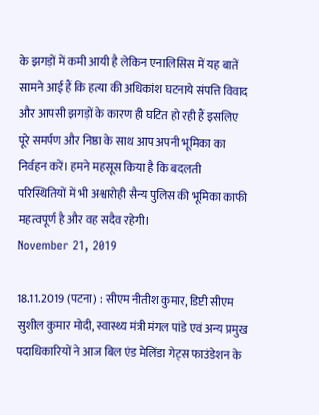के झगड़ों में कमी आयी है लेकिन एनालिसिस में यह बातें सामने आई हैं कि हत्या की अधिकांश घटनाये संपत्ति विवाद और आपसी झगड़ों के कारण ही घटित हो रही हैं इसलिए पूरे समर्पण और निष्ठा के साथ आप अपनी भूमिका का निर्वहन करें। हमने महसूस किया है कि बदलती परिस्थितियों में भी अश्वारोही सैन्य पुलिस की भूमिका काफी महत्वपूर्ण है और वह सदैव रहेगी।
November 21, 2019

18.11.2019 (पटना) : सीएम नीतीश कुमार, डिप्टी सीएम सुशील कुमार मोदी, स्वास्थ्य मंत्री मंगल पांडे एवं अन्य प्रमुख पदाधिकारियों ने आज बिल एंड मेलिंडा गेट्स फाउंडेशन के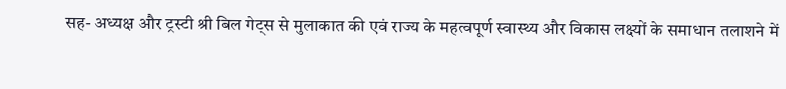सह- अध्यक्ष और ट्रस्टी श्री बिल गेट्स से मुलाकात की एवं राज्य के महत्वपूर्ण स्वास्थ्य और विकास लक्ष्यों के समाधान तलाशने में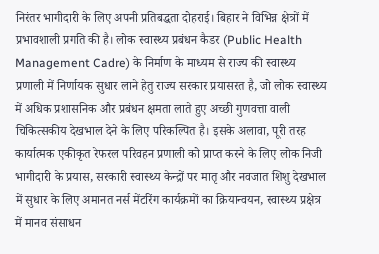निरंतर भागीदारी के लिए अपनी प्रतिबद्धता दोहराई। बिहार ने विभिन्न क्षेत्रों में प्रभावशाली प्रगति की है। लोक स्वास्थ्य प्रबंधन कैडर (Public Health Management Cadre) के निर्माण के माध्यम से राज्य की स्वास्थ्य प्रणाली में निर्णायक सुधार लाने हेतु राज्य सरकार प्रयासरत है, जो लोक स्वास्थ्य में अधिक प्रशासनिक और प्रबंधन क्षमता लाते हुए अच्छी गुणवत्ता वाली चिकित्सकीय देखभाल देने के लिए परिकल्पित है। इसके अलावा, पूरी तरह कार्यात्मक एकीकृत रेफरल परिवहन प्रणाली को प्राप्त करने के लिए लोक निजी भागीदारी के प्रयास, सरकारी स्वास्थ्य केन्द्रों पर मातृ और नवजात शिशु देखभाल में सुधार के लिए अमानत नर्स मेंटरिंग कार्यक्रमों का क्रियान्वयन, स्वास्थ्य प्रक्षेत्र में मानव संसाधन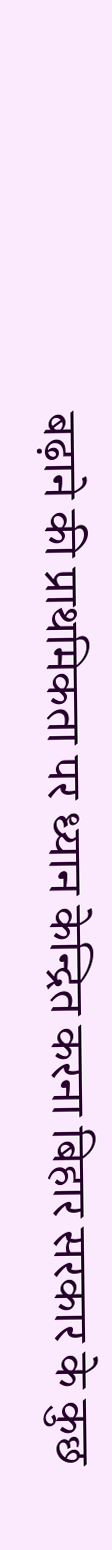बढ़ाने की प्राथमिकता पर ध्यान केन्द्रित करना बिहार सरकार के कुछ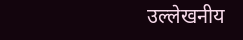उल्लेखनीय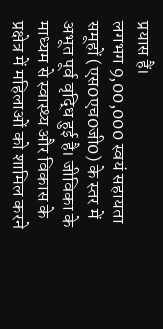प्रयास हैं।
लगभग 9,00,000 स्वयं सहायता समूहों (एस0एच0जी0) के स्तर में अभूत पूर्व वृद्धि हुई है। जीविका के माध्यम से स्वास्थ्य और विकास के प्रक्षेत्र में महिलाओं को शामिल करने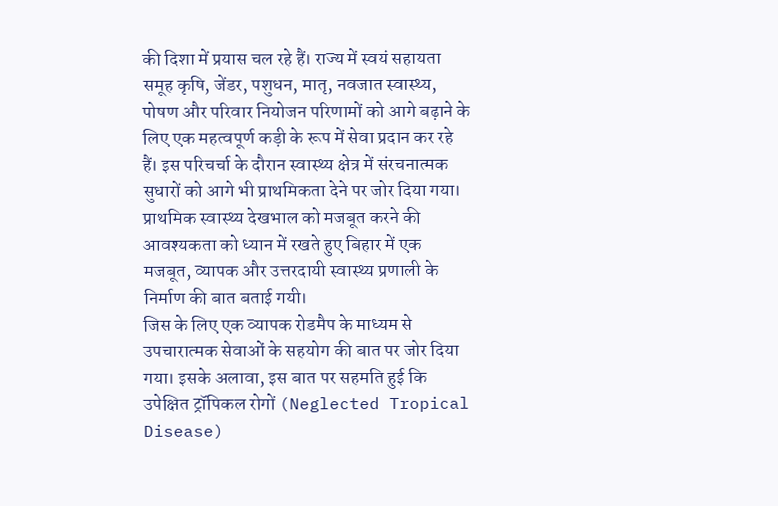की दिशा में प्रयास चल रहे हैं। राज्य में स्वयं सहायता समूह कृषि, जेंडर, पशुधन, मातृ, नवजात स्वास्थ्य, पोषण और परिवार नियोजन परिणामों को आगे बढ़ाने के लिए एक महत्वपूर्ण कड़ी के रूप में सेवा प्रदान कर रहे हैं। इस परिचर्चा के दौरान स्वास्थ्य क्षेत्र में संरचनात्मक सुधारों को आगे भी प्राथमिकता देने पर जोर दिया गया। प्राथमिक स्वास्थ्य देखभाल को मजबूत करने की आवश्यकता को ध्यान में रखते हुए बिहार में एक मजबूत, व्यापक और उत्तरदायी स्वास्थ्य प्रणाली के निर्माण की बात बताई गयी।
जिस के लिए एक व्यापक रोडमैप के माध्यम से उपचारात्मक सेवाओं के सहयोग की बात पर जोर दिया गया। इसके अलावा, इस बात पर सहमति हुई कि उपेक्षित ट्रॉपिकल रोगों (Neglected Tropical Disease)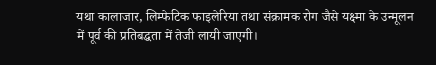यथा कालाजार, लिम्फेटिक फाइलेरिया तथा संक्रामक रोग जैसे यक्ष्मा के उन्मूलन में पूर्व की प्रतिबद्धता में तेजी लायी जाएगी।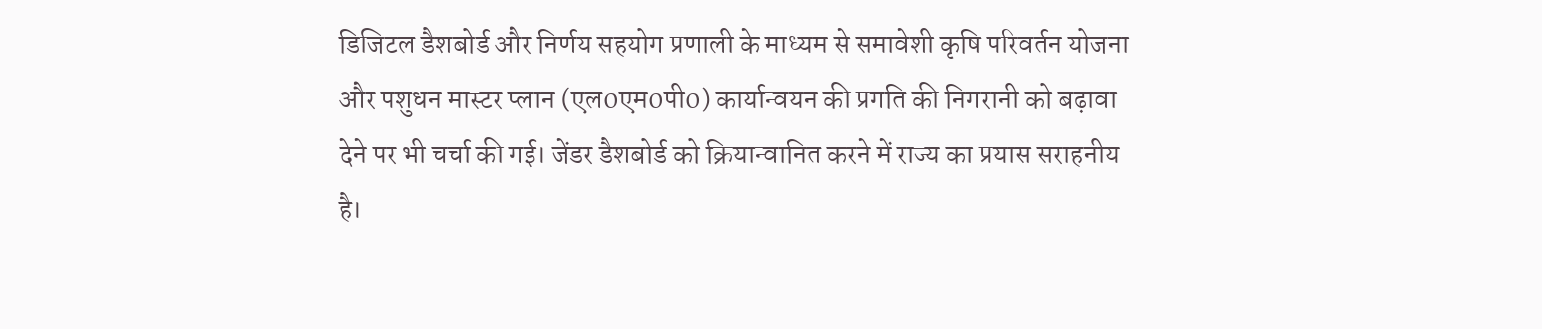डिजिटल डैशबोर्ड और निर्णय सहयोग प्रणाली के माध्यम से समावेशी कृषि परिवर्तन योजना और पशुधन मास्टर प्लान (एल0एम0पी0) कार्यान्वयन की प्रगति की निगरानी को बढ़ावा देने पर भी चर्चा की गई। जेंडर डैशबोर्ड को क्रियान्वानित करने में राज्य का प्रयास सराहनीय है।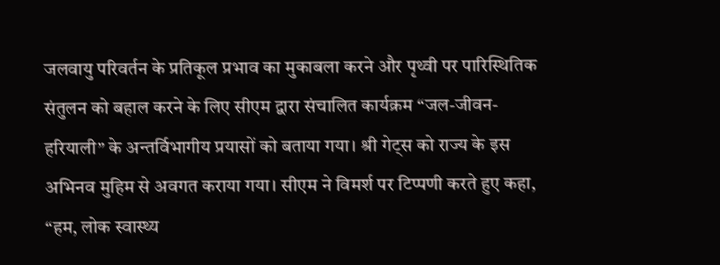जलवायु परिवर्तन के प्रतिकूल प्रभाव का मुकाबला करने और पृथ्वी पर पारिस्थितिक संतुलन को बहाल करने के लिए सीएम द्वारा संचालित कार्यक्रम “जल-जीवन-हरियाली” के अन्तर्विभागीय प्रयासों को बताया गया। श्री गेट्स को राज्य के इस अभिनव मुहिम से अवगत कराया गया। सीएम ने विमर्श पर टिप्पणी करते हुए कहा, “हम, लोक स्वास्थ्य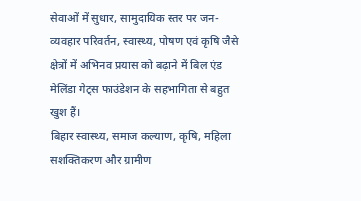सेवाओं में सुधार, सामुदायिक स्तर पर जन-व्यवहार परिवर्तन, स्वास्थ्य, पोषण एवं कृषि जैसे क्षेत्रों में अभिनव प्रयास को बढ़ाने में बिल एंड मेलिंडा गेट्स फाउंडेशन के सहभागिता से बहुत खुश हैं।
बिहार स्वास्थ्य, समाज कल्याण, कृषि, महिला सशक्तिकरण और ग्रामीण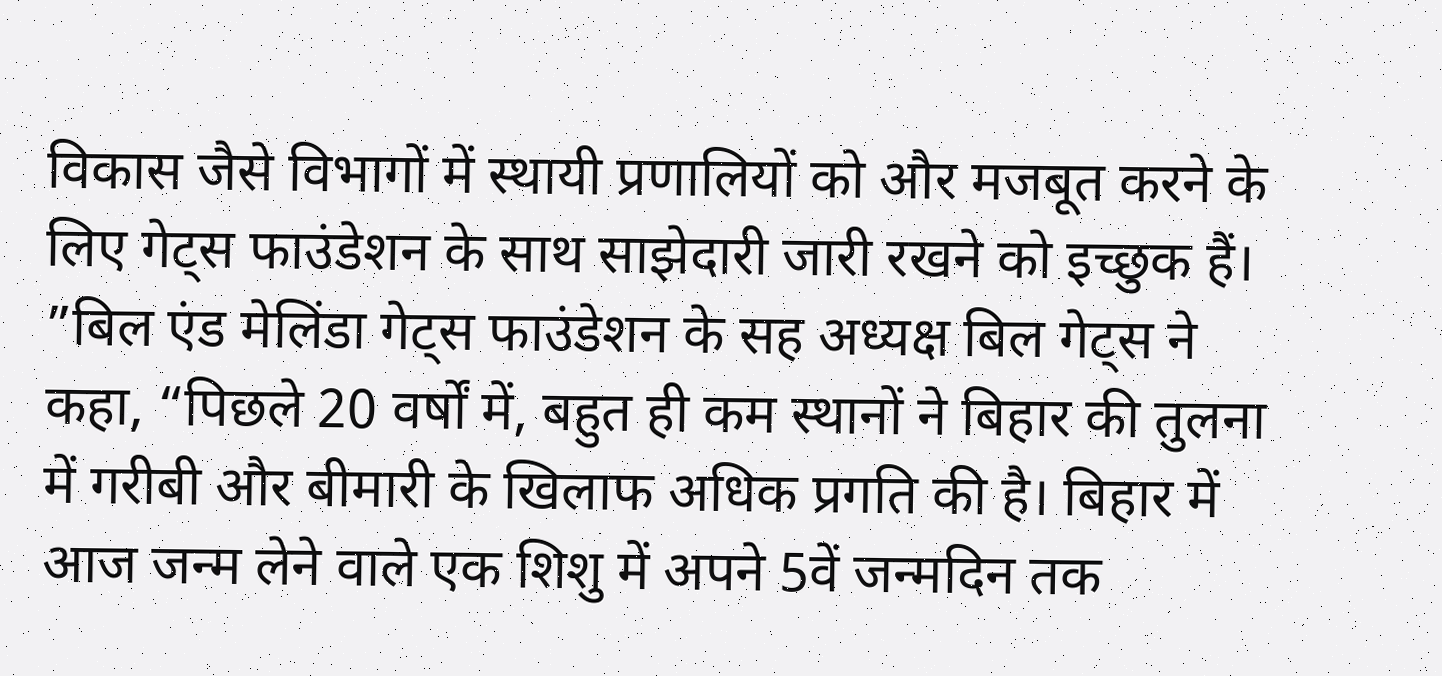विकास जैसे विभागों में स्थायी प्रणालियों को और मजबूत करने के लिए गेट्स फाउंडेशन के साथ साझेदारी जारी रखने को इच्छुक हैं। ”बिल एंड मेलिंडा गेट्स फाउंडेशन के सह अध्यक्ष बिल गेट्स ने कहा, “पिछले 20 वर्षों में, बहुत ही कम स्थानों ने बिहार की तुलना में गरीबी और बीमारी के खिलाफ अधिक प्रगति की है। बिहार में आज जन्म लेने वाले एक शिशु में अपने 5वें जन्मदिन तक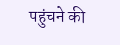पहुंचने की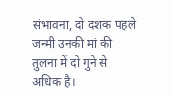संभावना, दो दशक पहले जन्मी उनकी मां की तुलना में दो गुने से अधिक है।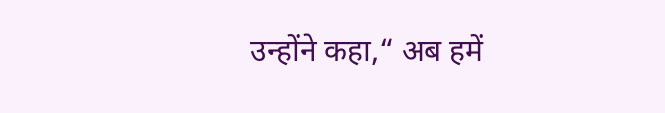उन्होंने कहा,“ अब हमें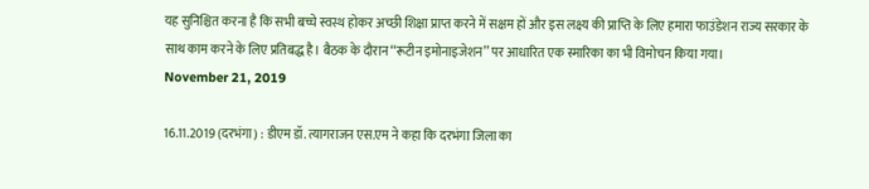यह सुनिश्चित करना है कि सभी बच्चे स्वस्थ होकर अच्छी शिक्षा प्राप्त करने में सक्षम हों और इस लक्ष्य की प्राप्ति के लिए हमारा फाउंडेशन राज्य सरकार के साथ काम करने के लिए प्रतिबद्ध है। बैठक के दौरान ‘‘रूटीन इमोनाइजेशन’’ पर आधारित एक स्मारिका का भी विमोचन किया गया।
November 21, 2019

16.11.2019 (दरभंगा) : डीएम डॉ. त्यागराजन एस.एम ने कहा कि दरभंगा जिला का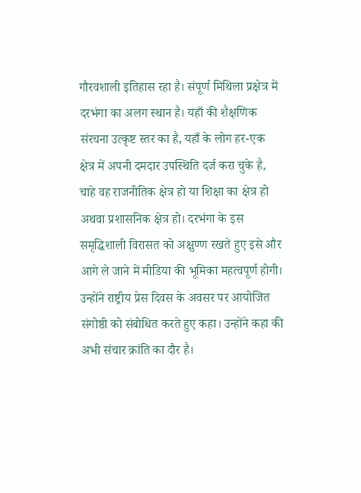गौरवशाली इतिहास रहा है। संपूर्ण मिथिला प्रक्षेत्र में दरभंगा का अलग स्थान है। यहाँ की शैक्षणिक संरचना उत्कृष्ट स्तर का है, यहाँ के लोग हर-एक क्षेत्र में अपनी दमदार उपस्थिति दर्ज करा चुके है, चाहे वह राजनीतिक क्षेत्र हो या शिक्षा का क्षेत्र हो अथवा प्रशासनिक क्षेत्र हो। दरभंगा के इस समृद्धिशाली विरासत को अक्षुण्ण रखते हुए इसे और आगे ले जाने में मीडिया की भूमिका महत्वपूर्ण होगी। उन्होंने राष्ट्रीय प्रेस दिवस के अवसर पर आयोजित संगोष्ठी को संबोधित करते हुए कहा। उन्होंने कहा की अभी संचार क्रांति का दौर है।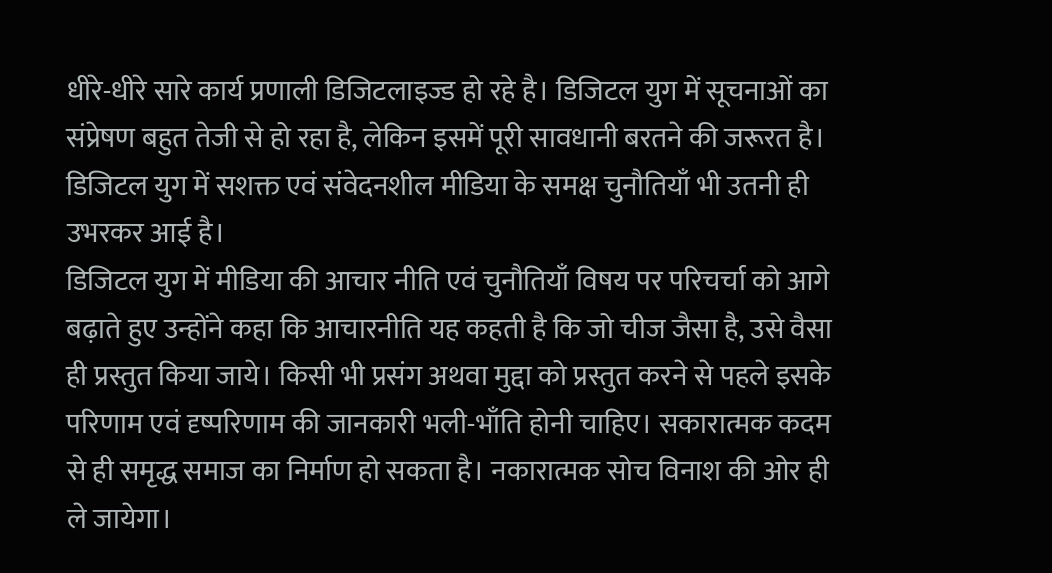धीरे-धीरे सारे कार्य प्रणाली डिजिटलाइज्ड हो रहे है। डिजिटल युग में सूचनाओं का संप्रेषण बहुत तेजी से हो रहा है, लेकिन इसमें पूरी सावधानी बरतने की जरूरत है। डिजिटल युग में सशक्त एवं संवेदनशील मीडिया के समक्ष चुनौतियाँ भी उतनी ही उभरकर आई है।
डिजिटल युग में मीडिया की आचार नीति एवं चुनौतियाँ विषय पर परिचर्चा को आगे बढ़ाते हुए उन्होंने कहा कि आचारनीति यह कहती है कि जो चीज जैसा है, उसे वैसा ही प्रस्तुत किया जाये। किसी भी प्रसंग अथवा मुद्दा को प्रस्तुत करने से पहले इसके परिणाम एवं दृष्परिणाम की जानकारी भली-भाँति होनी चाहिए। सकारात्मक कदम से ही समृद्ध समाज का निर्माण हो सकता है। नकारात्मक सोच विनाश की ओर ही ले जायेगा।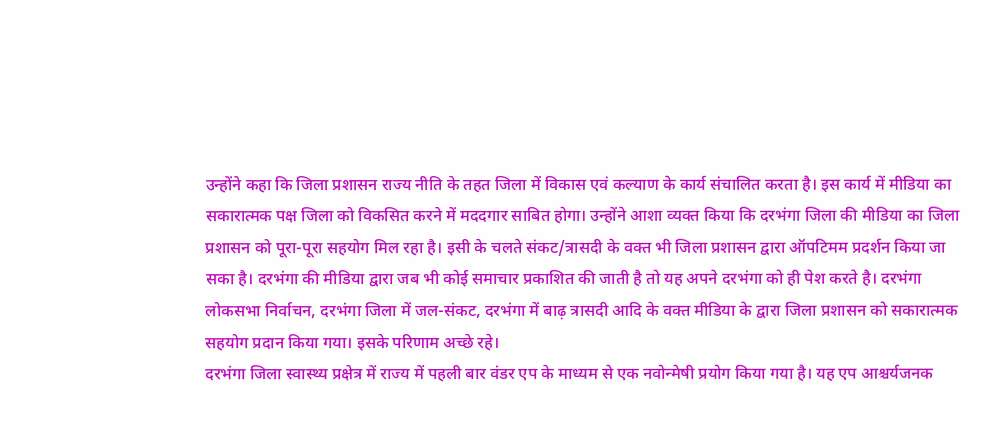उन्होंने कहा कि जिला प्रशासन राज्य नीति के तहत जिला में विकास एवं कल्याण के कार्य संचालित करता है। इस कार्य में मीडिया का सकारात्मक पक्ष जिला को विकसित करने में मददगार साबित होगा। उन्होंने आशा व्यक्त किया कि दरभंगा जिला की मीडिया का जिला प्रशासन को पूरा-पूरा सहयोग मिल रहा है। इसी के चलते संकट/त्रासदी के वक्त भी जिला प्रशासन द्वारा ऑपटिमम प्रदर्शन किया जा सका है। दरभंगा की मीडिया द्वारा जब भी कोई समाचार प्रकाशित की जाती है तो यह अपने दरभंगा को ही पेश करते है। दरभंगा लोकसभा निर्वाचन, दरभंगा जिला में जल-संकट, दरभंगा में बाढ़ त्रासदी आदि के वक्त मीडिया के द्वारा जिला प्रशासन को सकारात्मक सहयोग प्रदान किया गया। इसके परिणाम अच्छे रहे।
दरभंगा जिला स्वास्थ्य प्रक्षेत्र में राज्य में पहली बार वंडर एप के माध्यम से एक नवोन्मेषी प्रयोग किया गया है। यह एप आश्चर्यजनक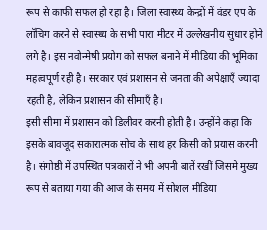रूप से काफी सफल हो रहा है। जिला स्वास्थ्य केन्द्रों में वंडर एप के लॉचिग करने से स्वास्थ्य के सभी पारा मीटर में उल्लेखनीय सुधार होने लगे है। इस नवोन्मेषी प्रयोग को सफल बनाने में मीडिया की भूमिका महत्वपूर्ण रही है। सरकार एवं प्रशासन से जनता की अपेक्षाएँ ज्यादा रहती है, लेकिन प्रशासन की सीमाएँ है।
इसी सीमा में प्रशासन को डिलीवर करनी होती है। उन्होंने कहा कि इसके बावजूद सकारात्मक सोच के साथ हर किसी को प्रयास करनी है। संगोष्ठी में उपस्थित पत्रकारों ने भी अपनी बातें रखीं जिसमे मुख्य रूप से बताया गया की आज के समय में सोशल मीडिया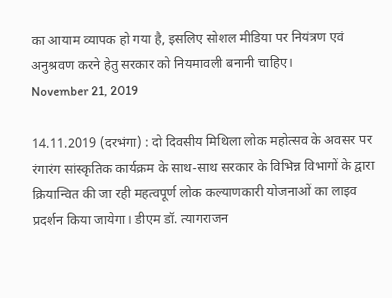का आयाम व्यापक हो गया है, इसलिए सोशल मीडिया पर नियंत्रण एवं अनुश्रवण करने हेतु सरकार को नियमावली बनानी चाहिए।
November 21, 2019

14.11.2019 (दरभंगा) : दो दिवसीय मिथिला लोक महोत्सव के अवसर पर रंगारंग सांस्कृतिक कार्यक्रम के साथ-साथ सरकार के विभिन्न विभागों के द्वारा क्रियान्वित की जा रही महत्वपूर्ण लोक कल्याणकारी योजनाओं का लाइव प्रदर्शन किया जायेगा। डीएम डॉ. त्यागराजन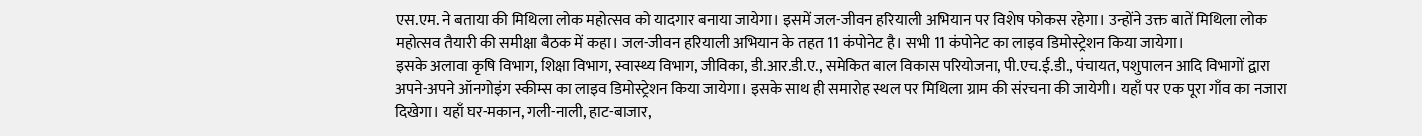एस.एम. ने बताया की मिथिला लोक महोत्सव को यादगार बनाया जायेगा। इसमें जल-जीवन हरियाली अभियान पर विशेष फोकस रहेगा। उन्होंने उक्त बातें मिथिला लोक महोत्सव तैयारी की समीक्षा बैठक में कहा। जल-जीवन हरियाली अभियान के तहत 11 कंपोनेट है। सभी 11 कंपोनेट का लाइव डिमोस्ट्रेशन किया जायेगा।
इसके अलावा कृषि विभाग, शिक्षा विभाग, स्वास्थ्य विभाग, जीविका, डी.आर.डी.ए., समेकित बाल विकास परियोजना, पी.एच.ई.डी., पंचायत, पशुपालन आदि विभागों द्वारा अपने-अपने ऑनगोइंग स्कीम्स का लाइव डिमोस्ट्रेशन किया जायेगा। इसके साथ ही समारोह स्थल पर मिथिला ग्राम की संरचना की जायेगी। यहाँ पर एक पूरा गाँव का नजारा दिखेगा। यहाँ घर-मकान, गली-नाली, हाट-बाजार,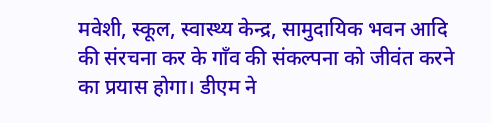मवेशी, स्कूल, स्वास्थ्य केन्द्र, सामुदायिक भवन आदि की संरचना कर के गाँव की संकल्पना को जीवंत करने का प्रयास होगा। डीएम ने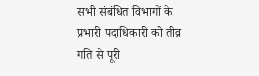सभी संबंधित विभागों के प्रभारी पदाधिकारी को तीव्र गति से पूरी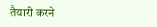तैयारी करने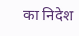का निदेश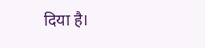दिया है।